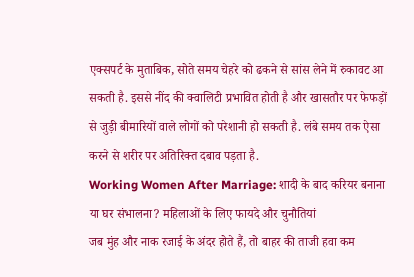एक्सपर्ट के मुताबिक, सोते समय चेहरे को ढकने से सांस लेने में रुकावट आ सकती है. इससे नींद की क्वालिटी प्रभावित होती है और खासतौर पर फेफड़ों से जुड़ी बीमारियों वाले लोगों को परेशानी हो सकती है. लंबे समय तक ऐसा करने से शरीर पर अतिरिक्त दबाव पड़ता है.
Working Women After Marriage: शादी के बाद करियर बनाना या घर संभालना? महिलाओं के लिए फायदे और चुनौतियां
जब मुंह और नाक रजाई के अंदर होते हैं, तो बाहर की ताजी हवा कम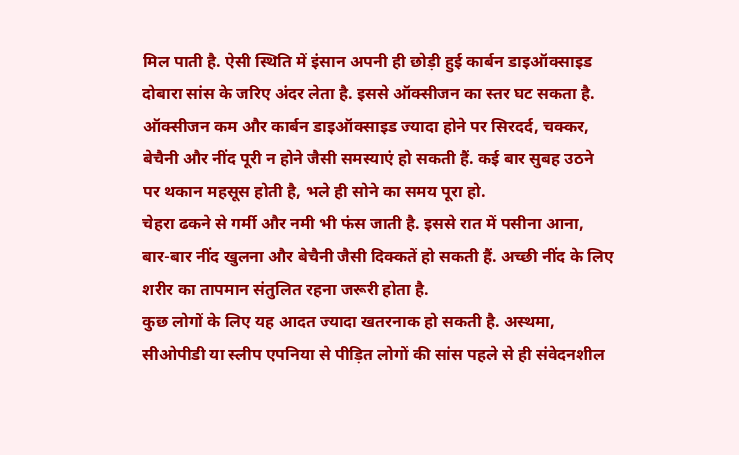मिल पाती है. ऐसी स्थिति में इंसान अपनी ही छोड़ी हुई कार्बन डाइऑक्साइड दोबारा सांस के जरिए अंदर लेता है. इससे ऑक्सीजन का स्तर घट सकता है.
ऑक्सीजन कम और कार्बन डाइऑक्साइड ज्यादा होने पर सिरदर्द, चक्कर, बेचैनी और नींद पूरी न होने जैसी समस्याएं हो सकती हैं. कई बार सुबह उठने पर थकान महसूस होती है, भले ही सोने का समय पूरा हो.
चेहरा ढकने से गर्मी और नमी भी फंस जाती है. इससे रात में पसीना आना, बार-बार नींद खुलना और बेचैनी जैसी दिक्कतें हो सकती हैं. अच्छी नींद के लिए शरीर का तापमान संतुलित रहना जरूरी होता है.
कुछ लोगों के लिए यह आदत ज्यादा खतरनाक हो सकती है. अस्थमा, सीओपीडी या स्लीप एपनिया से पीड़ित लोगों की सांस पहले से ही संवेदनशील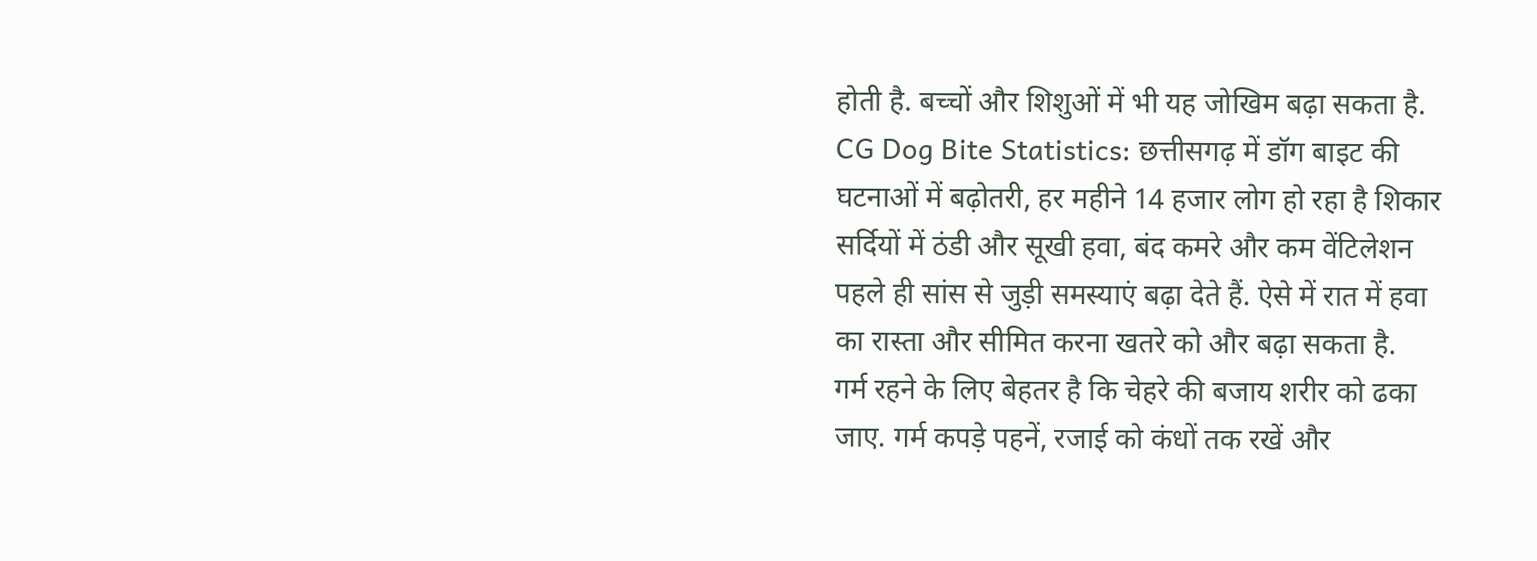होती है. बच्चों और शिशुओं में भी यह जोखिम बढ़ा सकता है.
CG Dog Bite Statistics: छत्तीसगढ़ में डॉग बाइट की घटनाओं में बढ़ोतरी, हर महीने 14 हजार लोग हो रहा है शिकार
सर्दियों में ठंडी और सूखी हवा, बंद कमरे और कम वेंटिलेशन पहले ही सांस से जुड़ी समस्याएं बढ़ा देते हैं. ऐसे में रात में हवा का रास्ता और सीमित करना खतरे को और बढ़ा सकता है.
गर्म रहने के लिए बेहतर है कि चेहरे की बजाय शरीर को ढका जाए. गर्म कपड़े पहनें, रजाई को कंधों तक रखें और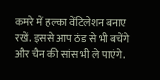कमरे में हल्का वेंटिलेशन बनाए रखें. इससे आप ठंड से भी बचेंगे और चैन की सांस भी ले पाएंगे.